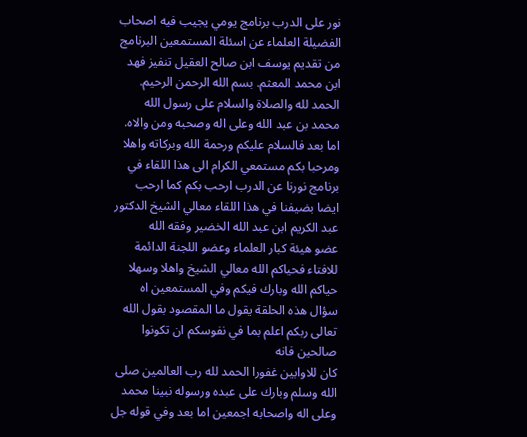نور على الدرب برنامج يومي يجيب فيه اصحاب الفضيلة العلماء عن اسئلة المستمعين البرنامج من تقديم يوسف ابن صالح العقيل تنفيز فهد ابن محمد المعثم. بسم الله الرحمن الرحيم. الحمد لله والصلاة والسلام على رسول الله
محمد بن عبد الله وعلى اله وصحبه ومن والاه. اما بعد فالسلام عليكم ورحمة الله وبركاته واهلا ومرحبا بكم مستمعي الكرام الى هذا اللقاء في برنامج نورنا عن الدرب ارحب بكم كما ارحب ايضا بضيفنا في هذا اللقاء معالي الشيخ الدكتور عبد الكريم ابن عبد الله الخضير وفقه الله
عضو هيئة كبار العلماء وعضو اللجنة الدائمة للافتاء فحياكم الله معالي الشيخ واهلا وسهلا حياكم الله وبارك فيكم وفي المستمعين اه سؤال هذه الحلقة يقول ما المقصود بقول الله تعالى ربكم اعلم بما في نفوسكم ان تكونوا صالحين فانه
كان للاوابين غفورا الحمد لله رب العالمين صلى الله وسلم وبارك على عبده ورسوله نبينا محمد وعلى اله واصحابه اجمعين اما بعد وفي قوله جل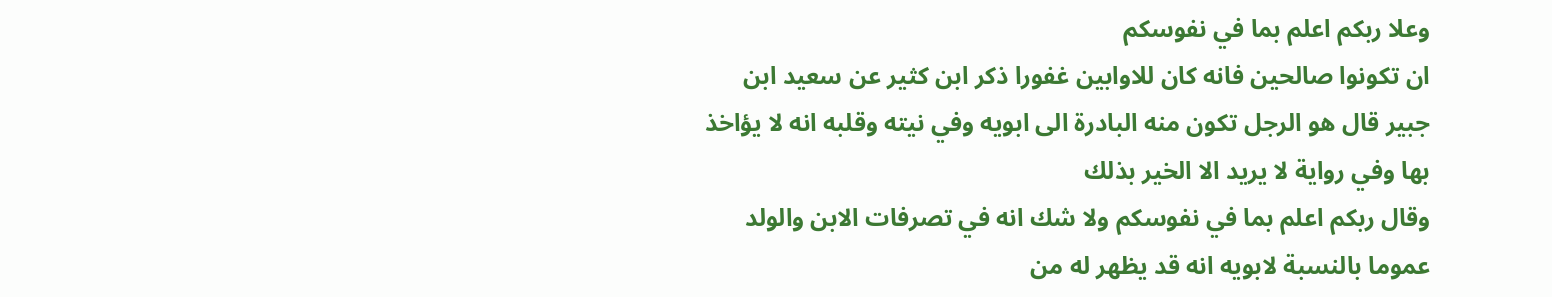وعلا ربكم اعلم بما في نفوسكم
ان تكونوا صالحين فانه كان للاوابين غفورا ذكر ابن كثير عن سعيد ابن جبير قال هو الرجل تكون منه البادرة الى ابويه وفي نيته وقلبه انه لا يؤاخذ بها وفي رواية لا يريد الا الخير بذلك
وقال ربكم اعلم بما في نفوسكم ولا شك انه في تصرفات الابن والولد عموما بالنسبة لابويه انه قد يظهر له من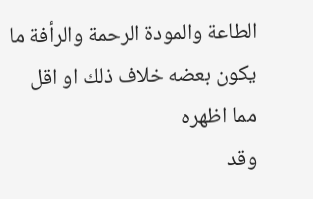الطاعة والمودة الرحمة والرأفة ما يكون بعضه خلاف ذلك او اقل مما اظهره
وقد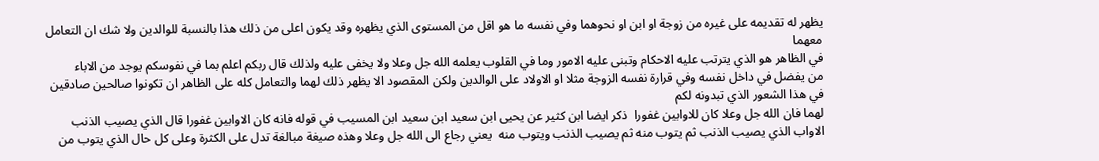يظهر له تقديمه على غيره من زوجة او ابن او نحوهما وفي نفسه ما هو اقل من المستوى الذي يظهره وقد يكون اعلى من ذلك هذا بالنسبة للوالدين ولا شك ان التعامل معهما
في الظاهر هو الذي يترتب عليه الاحكام وتبنى عليه الامور وما في القلوب يعلمه الله جل وعلا ولا يخفى عليه ولذلك قال ربكم اعلم بما في نفوسكم يوجد من الاباء
من يفضل في داخل نفسه وفي قرارة نفسه الزوجة مثلا او الاولاد على الوالدين ولكن المقصود الا يظهر ذلك لهما والتعامل كله على الظاهر ان تكونوا صالحين صادقين في هذا الشعور الذي تبدونه لكم
لهما فان الله جل وعلا كان للاوابين غفورا  ذكر ايضا ابن كثير عن يحيى ابن سعيد ابن سعيد ابن المسيب في قوله فانه كان الاوابين غفورا قال الذي يصيب الذنب
الاواب الذي يصيب الذنب ثم يتوب منه ثم يصيب الذنب ويتوب منه  يعني رجاع الى الله جل وعلا وهذه صيغة مبالغة تدل على الكثرة وعلى كل حال الذي يتوب من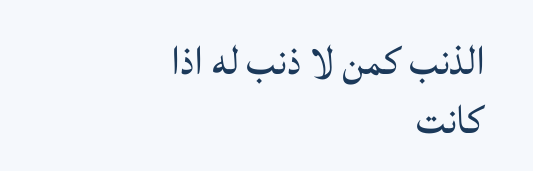الذنب كمن لا ذنب له اذا كانت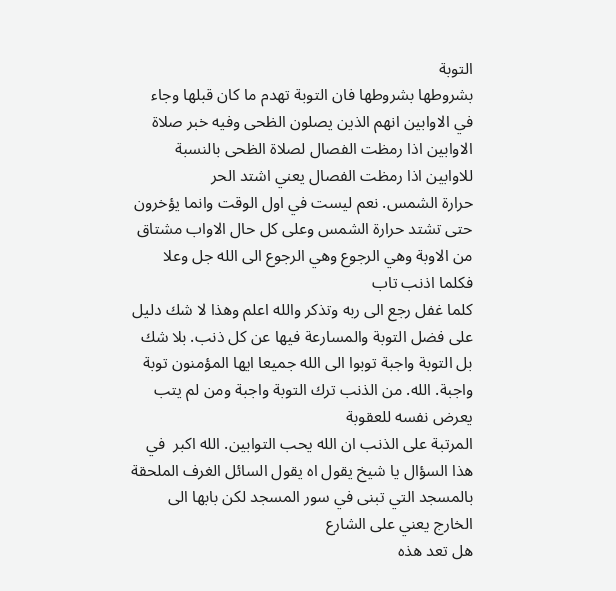التوبة
بشروطها بشروطها فان التوبة تهدم ما كان قبلها وجاء في الاوابين انهم الذين يصلون الظحى وفيه خبر صلاة الاوابين اذا رمظت الفصال لصلاة الظحى بالنسبة للاوابين اذا رمظت الفصال يعني اشتد الحر
حرارة الشمس. نعم ليست في اول الوقت وانما يؤخرون حتى تشتد حرارة الشمس وعلى كل حال الاواب مشتاق من الاوبة وهي الرجوع وهي الرجوع الى الله جل وعلا فكلما اذنب تاب
كلما غفل رجع الى ربه وتذكر والله اعلم وهذا لا شك دليل على فضل التوبة والمسارعة فيها عن كل ذنب. بلا شك بل التوبة واجبة توبوا الى الله جميعا ايها المؤمنون توبة واجبة. الله. من الذنب ترك التوبة واجبة ومن لم يتب يعرض نفسه للعقوبة
المرتبة على الذنب ان الله يحب التوابين. الله اكبر  في هذا السؤال يا شيخ يقول اه يقول السائل الغرف الملحقة بالمسجد التي تبنى في سور المسجد لكن بابها الى الخارج يعني على الشارع
هل تعد هذه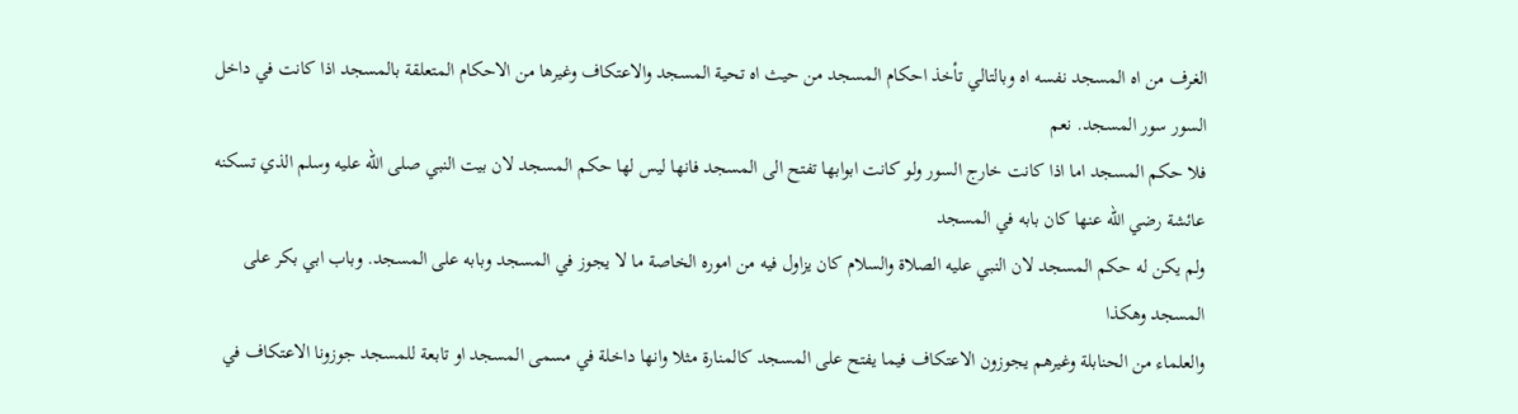الغرف من اه المسجد نفسه اه وبالتالي تأخذ احكام المسجد من حيث اه تحية المسجد والاعتكاف وغيرها من الاحكام المتعلقة بالمسجد اذا كانت في داخل السور سور المسجد. نعم
فلا حكم المسجد اما اذا كانت خارج السور ولو كانت ابوابها تفتح الى المسجد فانها ليس لها حكم المسجد لان بيت النبي صلى الله عليه وسلم الذي تسكنه عائشة رضي الله عنها كان بابه في المسجد
ولم يكن له حكم المسجد لان النبي عليه الصلاة والسلام كان يزاول فيه من اموره الخاصة ما لا يجوز في المسجد وبابه على المسجد. وباب ابي بكر على المسجد وهكذا
والعلماء من الحنابلة وغيرهم يجوزون الاعتكاف فيما يفتح على المسجد كالمنارة مثلا وانها داخلة في مسمى المسجد او تابعة للمسجد جوزونا الاعتكاف في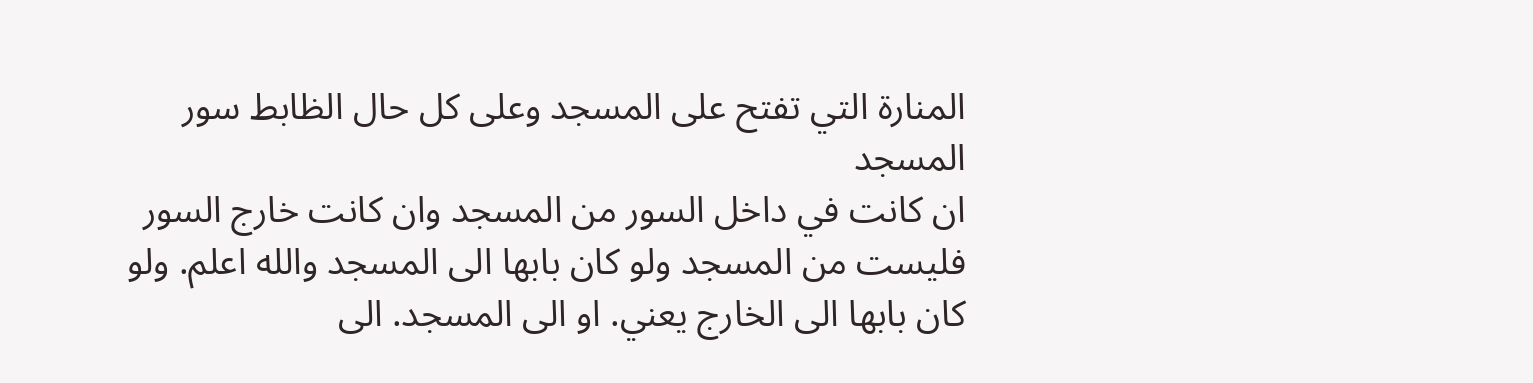المنارة التي تفتح على المسجد وعلى كل حال الظابط سور المسجد
ان كانت في داخل السور من المسجد وان كانت خارج السور فليست من المسجد ولو كان بابها الى المسجد والله اعلم. ولو كان بابها الى الخارج يعني. او الى المسجد. الى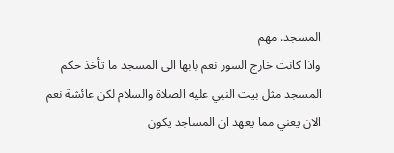المسجد. مهم
واذا كانت خارج السور نعم بابها الى المسجد ما تأخذ حكم المسجد مثل بيت النبي عليه الصلاة والسلام لكن عائشة نعم الان يعني مما يعهد ان المساجد يكون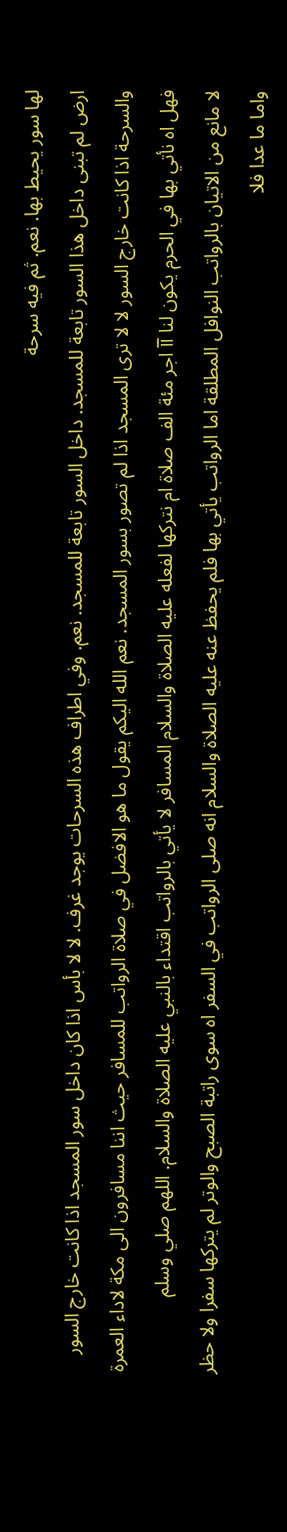لها سور يحيط بها. نعم. ثم فيه سرحة
ارض لم تبنى داخل هذا السور تابعة للمسجد. داخل السور تابعة للمسجد. نعم. وفي اطراف هذه السرحات يوجد غرف. لا لا بأس اذا كان داخل سور المسجد اذا كانت خارج السور
والسرحة اذا كانت خارج السور لا لا ترى المسجد اذا لم تصور بسور المسجد. نعم الله اليكم يقول ما هو الافضل في صلاة الرواتب للمسافر حيث اننا مسافرون الى مكة لاداء العمرة
فهل اه نأتي بها في الحرم يكون لنا آآ اجر مئة الف صلاة ام نتركها لفعله عليه الصلاة والسلام المسافر لا يأتي بالرواتب اقتداء بالنبي عليه الصلاة والسلام. اللهم صلي وسلم
لا مانع من الاتيان بالرواتب النوافل المطلقة اما الرواتب يأتي بها فلم يحفظ عنه عليه الصلاة والسلام انه صلى الرواتب في السفر اه سوى راتبة الصبح والوتر لم يتركها سفرا ولا حظر
واما ما عدا فلا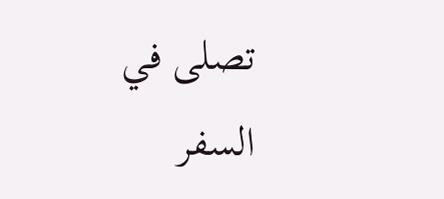تصلى في السفر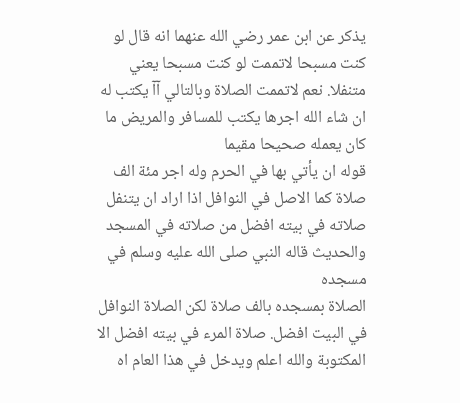يذكر عن ابن عمر رضي الله عنهما انه قال لو كنت مسبحا لاتممت لو كنت مسبحا يعني متنفلا. نعم لاتممت الصلاة وبالتالي آآ يكتب له ان شاء الله اجرها يكتب للمسافر والمريض ما كان يعمله صحيحا مقيما
قوله ان يأتي بها في الحرم وله اجر مئة الف صلاة كما الاصل في النوافل اذا اراد ان يتنفل صلاته في بيته افضل من صلاته في المسجد والحديث قاله النبي صلى الله عليه وسلم في مسجده
الصلاة بمسجده بالف صلاة لكن الصلاة النوافل في البيت افضل. صلاة المرء في بيته افضل الا المكتوبة والله اعلم ويدخل في هذا العام اه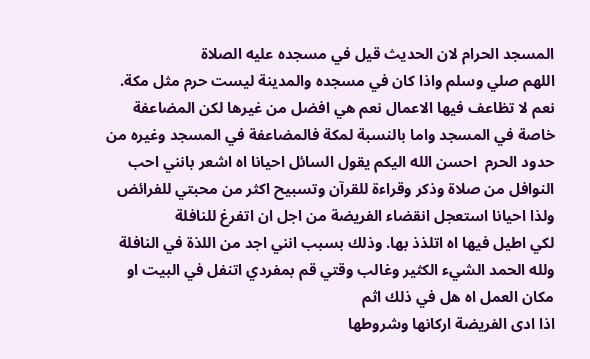المسجد الحرام لان الحديث قيل في مسجده عليه الصلاة
اللهم صلي وسلم واذا كان في مسجده والمدينة ليست حرم مثل مكة. نعم لا تظاعف فيها الاعمال نعم هي افضل من غيرها لكن المضاعفة خاصة في المسجد واما بالنسبة لمكة فالمضاعفة في المسجد وغيره من
حدود الحرم  احسن الله اليكم يقول السائل احيانا اه اشعر بانني احب النوافل من صلاة وذكر وقراءة للقرآن وتسبيح اكثر من محبتي للفرائض ولذا احيانا استعجل انقضاء الفريضة من اجل ان اتفرغ للنافلة
لكي اطيل فيها اه اتلذذ بها. وذلك بسبب انني اجد من اللذة في النافلة ولله الحمد الشيء الكثير وغالب وقتي قم بمفردي اتنفل في البيت او مكان العمل اه هل في ذلك اثم
اذا ادى الفريضة اركانها وشروطها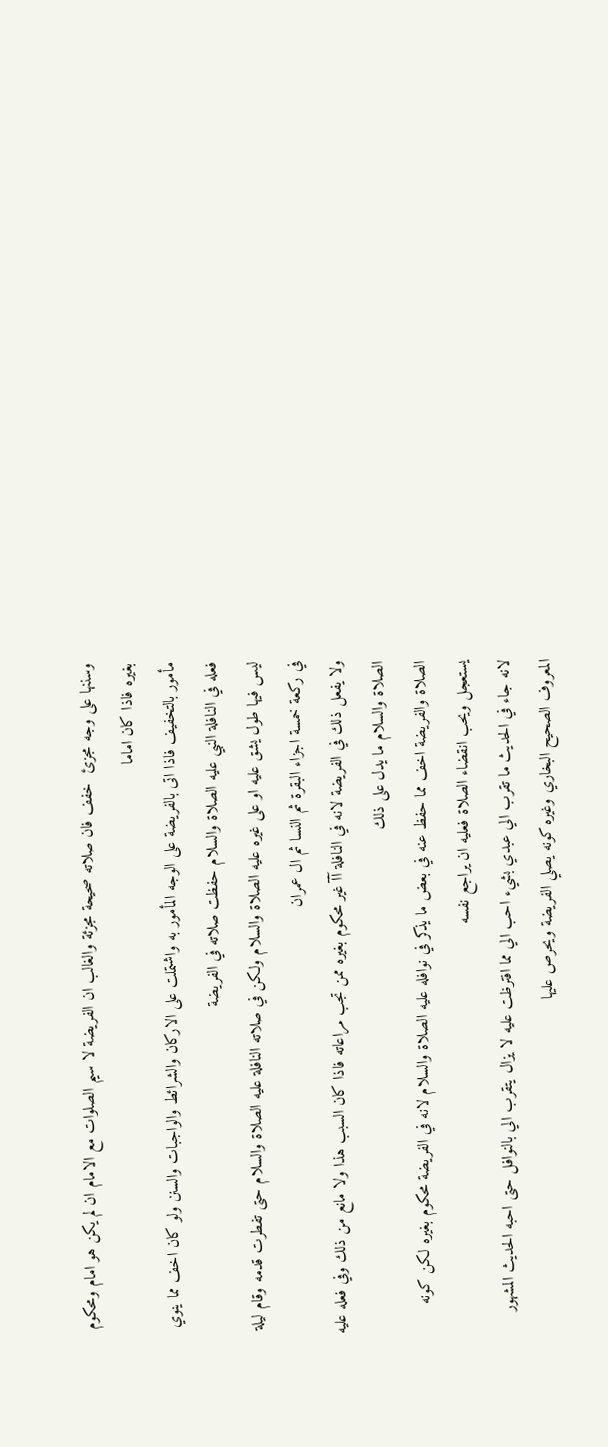وسننها على وجه مجزئ  خفف فان صلاته صحيحة مجزئة والغالب ان الفريضة لا سيم الصلوات مع الامام ان لم يكن هو امام ومحكوم بغيره فاذا كان اماما
مأمور بالتخفيف فاذا اتى بالفريضة على الوجه المأمور به واشتملت على الاركان والشرائط والواجبات والسنن ولو كان اخف مما ينوي فعله في النافلة النبي عليه الصلاة والسلام حفظت صلاته في الفريضة
ليس فيها طول يشق عليه او على غيره عليه الصلاة والسلام ولكن في صلاته النافلة عليه الصلاة والسلام حتى تفطرت قدمه وقام ليلة في ركعة خمسة اجزاء البقرة ثم النسا ثم ال عمران
ولا يفعل ذلك في الفريضة لانه في النافلة آآ غير محكوم بغيره ممن تجب مراعاته فاذا كان السبب هذا ولا مانع من ذلك وفي فعله عليه الصلاة والسلام ما يدل على ذلك
الصلاة والفريضة اخف مما حفظ عنه في بعض ما يذكر في نوافله عليه الصلاة والسلام لانه في الفريضة محكوم بغيره لكن كونه يستعجل ويحب انقضاء الصلاة فعليه ان يراجع نفسه
لانه جاء في الحديث ما تقرب الي عبدي بشيء احب الي مما افترظت عليه لا يزال يتقرب الي بالنوافل حتى احبه الحديث المشهور المعروف الصحيح البخاري وغيره كونه يصلي الفريضة ويحرص عليها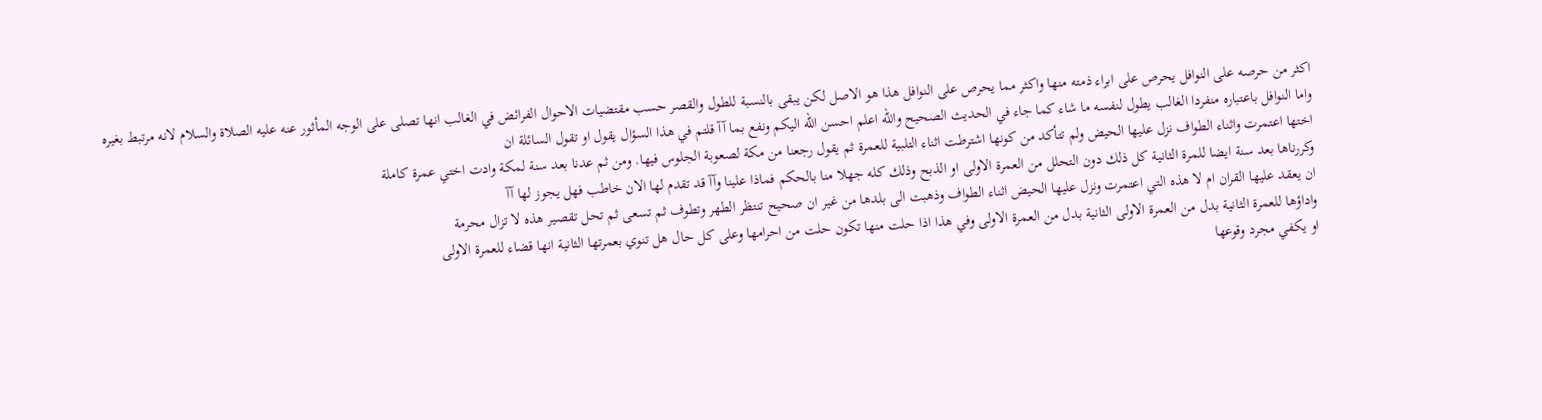اكثر من حرصه على النوافل يحرص على ابراء ذمته منها واكثر مما يحرص على النوافل هذا هو الاصل لكن يبقى بالنسبة للطول والقصر حسب مقتضيات الاحوال الفرائض في الغالب انها تصلى على الوجه المأثور عنه عليه الصلاة والسلام لانه مرتبط بغيره
واما النوافل باعتباره منفردا الغالب يطول لنفسه ما شاء كما جاء في الحديث الصحيح والله اعلم احسن الله اليكم ونفع بما آآ قلتم في هذا السؤال يقول او تقول السائلة ان
اختها اعتمرت واثناء الطواف نزل عليها الحيض ولم تتأكد من كونها اشترطت اثناء التلبية للعمرة ثم يقول رجعنا من مكة لصعوبة الجلوس فيها. ومن ثم عدنا بعد سنة لمكة وادت اختي عمرة كاملة
وكررناها بعد سنة ايضا للمرة الثانية كل ذلك دون التحلل من العمرة الاولى او الذبح وذلك كله جهلا منا بالحكم فماذا علينا وآآ قد تقدم لها الان خاطب فهل يجوز لها آآ
ان يعقد عليها القران ام لا هذه التي اعتمرت ونزل عليها الحيض اثناء الطواف وذهبت الى بلدها من غير ان صحيح تنتظر الطهر وتطوف ثم تسعى ثم تحل تقصير هذه لا تزال محرمة
واداؤها للعمرة الثانية بدل من العمرة الاولى الثانية بدل من العمرة الاولى وفي هذا اذا حلت منها تكون حلت من احرامها وعلى كل حال هل تنوي بعمرتها الثانية انها قضاء للعمرة الاولى
او يكفي مجرد وقوعها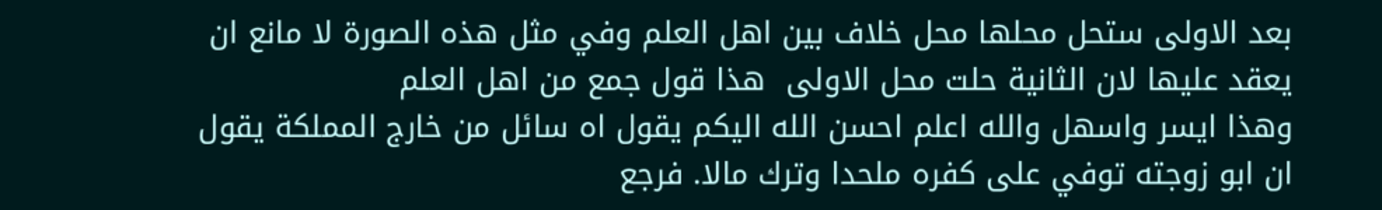بعد الاولى ستحل محلها محل خلاف بين اهل العلم وفي مثل هذه الصورة لا مانع ان يعقد عليها لان الثانية حلت محل الاولى  هذا قول جمع من اهل العلم
وهذا ايسر واسهل والله اعلم احسن الله اليكم يقول اه سائل من خارج المملكة يقول ان ابو زوجته توفي على كفره ملحدا وترك مالا. فرجع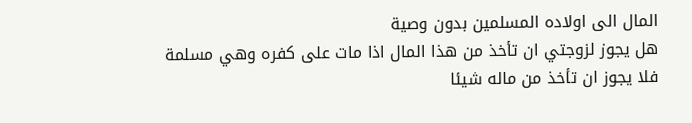المال الى اولاده المسلمين بدون وصية
هل يجوز لزوجتي ان تأخذ من هذا المال اذا مات على كفره وهي مسلمة فلا يجوز ان تأخذ من ماله شيئا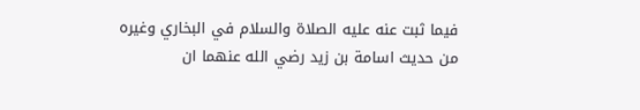فيما ثبت عنه عليه الصلاة والسلام في البخاري وغيره
من حديث اسامة بن زيد رضي الله عنهما ان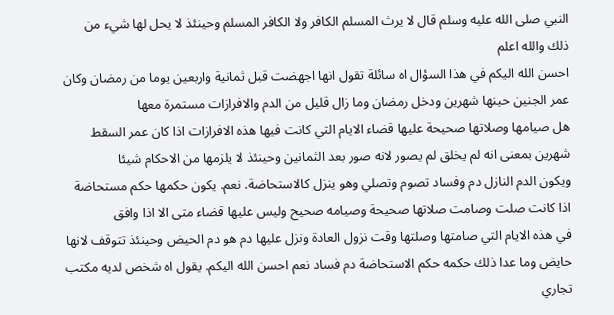النبي صلى الله عليه وسلم قال لا يرث المسلم الكافر ولا الكافر المسلم وحينئذ لا يحل لها شيء من ذلك والله اعلم
احسن الله اليكم في هذا السؤال اه سائلة تقول انها اجهضت قبل ثمانية واربعين يوما من رمضان وكان عمر الجنين حينها شهرين ودخل رمضان وما زال قليل من الدم والافرازات مستمرة معها
هل صيامها وصلاتها صحيحة عليها قضاء الايام التي كانت فيها هذه الافرازات اذا كان عمر السقط شهرين بمعنى انه لم يخلق لم يصور لانه صور بعد الثمانين وحينئذ لا يلزمها من الاحكام شيئا
ويكون الدم النازل دم وفساد تصوم وتصلي وهو ينزل كالاستحاضة. نعم. يكون حكمها حكم مستحاضة اذا كانت صلت وصامت صلاتها صحيحة وصيامه صحيح وليس عليها قضاء متى الا اذا وافق
في هذه الايام التي صامتها وصلتها وقت نزول العادة ونزل عليها دم هو دم الحيض وحينئذ تتوقف لانها حايض وما عدا ذلك حكمه حكم الاستحاضة دم فساد نعم احسن الله اليكم. يقول اه شخص لديه مكتب تجاري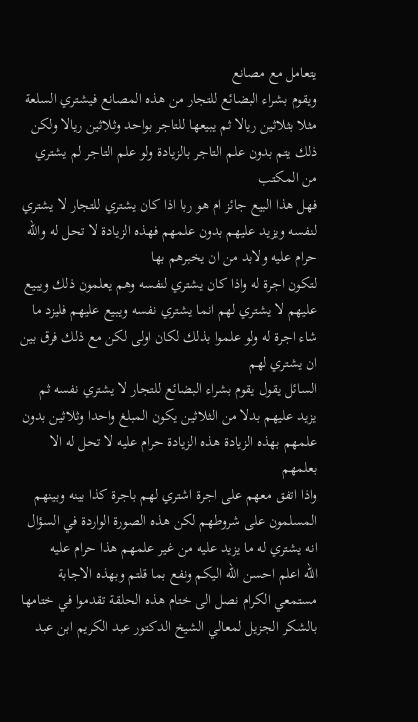يتعامل مع مصانع
ويقوم بشراء البضائع للتجار من هذه المصانع فيشتري السلعة مثلا بثلاثين ريالا ثم يبيعها للتاجر بواحد وثلاثين ريالا ولكن ذلك يتم بدون علم التاجر بالزيادة ولو علم التاجر لم يشتري من المكتب
فهل هذا البيع جائز ام هو ربا اذا كان يشتري للتجار لا يشتري لنفسه ويزيد عليهم بدون علمهم فهذه الزيادة لا تحل له والله حرام عليه ولابد من ان يخبرهم بها
لتكون اجرة له واذا كان يشتري لنفسه وهم يعلمون ذلك ويبيع عليهم لا يشتري لهم انما يشتري نفسه ويبيع عليهم فليزد ما شاء اجرة له ولو علموا بذلك لكان اولى لكن مع ذلك فرق بين ان يشتري لهم
السائل يقول يقوم بشراء البضائع للتجار لا يشتري نفسه ثم يزيد عليهم بدلا من الثلاثين يكون المبلغ واحدا وثلاثين بدون علمهم بهذه الزيادة هذه الزيادة حرام عليه لا تحل له الا بعلمهم
واذا اتفق معهم على اجرة اشتري لهم باجرة كذا بينه وبينهم المسلمون على شروطهم لكن هذه الصورة الواردة في السؤال انه يشتري له ما يزيد عليه من غير علمهم هذا حرام عليه
الله اعلم احسن الله اليكم ونفع بما قلتم وبهذه الاجابة مستمعي الكرام نصل الى ختام هذه الحلقة تقدموا في ختامها بالشكر الجزيل لمعالي الشيخ الدكتور عبد الكريم ابن عبد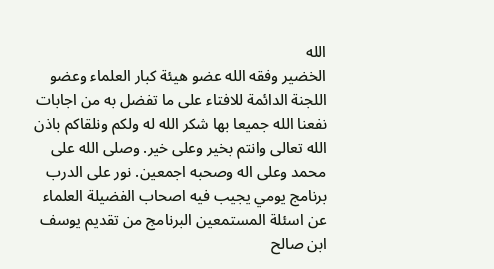الله
الخضير وفقه الله عضو هيئة كبار العلماء وعضو اللجنة الدائمة للافتاء على ما تفضل به من اجابات نفعنا الله جميعا بها شكر الله له ولكم ونلقاكم باذن الله تعالى وانتم بخير وعلى خير. وصلى الله على محمد وعلى اله وصحبه اجمعين. نور على الدرب
برنامج يومي يجيب فيه اصحاب الفضيلة العلماء عن اسئلة المستمعين البرنامج من تقديم يوسف ابن صالح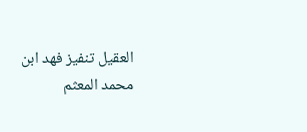العقيل تنفيز فهد ابن محمد المعثم